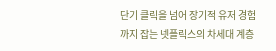단기 클릭을 넘어 장기적 유저 경험까지 잡는 넷플릭스의 차세대 계층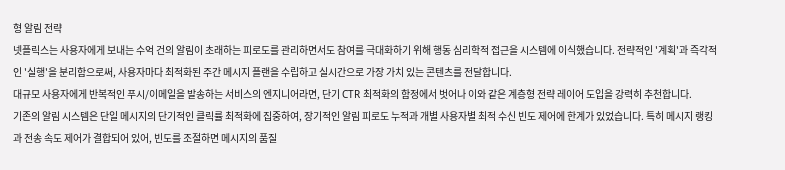형 알림 전략
넷플릭스는 사용자에게 보내는 수억 건의 알림이 초래하는 피로도를 관리하면서도 참여를 극대화하기 위해 행동 심리학적 접근을 시스템에 이식했습니다. 전략적인 '계획'과 즉각적인 '실행'을 분리함으로써, 사용자마다 최적화된 주간 메시지 플랜을 수립하고 실시간으로 가장 가치 있는 콘텐츠를 전달합니다.
대규모 사용자에게 반복적인 푸시/이메일을 발송하는 서비스의 엔지니어라면, 단기 CTR 최적화의 함정에서 벗어나 이와 같은 계층형 전략 레이어 도입을 강력히 추천합니다.
기존의 알림 시스템은 단일 메시지의 단기적인 클릭률 최적화에 집중하여, 장기적인 알림 피로도 누적과 개별 사용자별 최적 수신 빈도 제어에 한계가 있었습니다. 특히 메시지 랭킹과 전송 속도 제어가 결합되어 있어, 빈도를 조절하면 메시지의 품질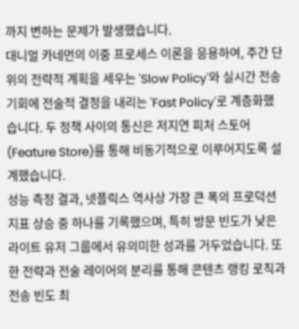까지 변하는 문제가 발생했습니다.
대니얼 카네먼의 이중 프로세스 이론을 응용하여, 주간 단위의 전략적 계획을 세우는 'Slow Policy'와 실시간 전송 기회에 전술적 결정을 내리는 'Fast Policy'로 계층화했습니다. 두 정책 사이의 통신은 저지연 피처 스토어(Feature Store)를 통해 비동기적으로 이루어지도록 설계했습니다.
성능 측정 결과, 넷플릭스 역사상 가장 큰 폭의 프로덕션 지표 상승 중 하나를 기록했으며, 특히 방문 빈도가 낮은 라이트 유저 그룹에서 유의미한 성과를 거두었습니다. 또한 전략과 전술 레이어의 분리를 통해 콘텐츠 랭킹 로직과 전송 빈도 최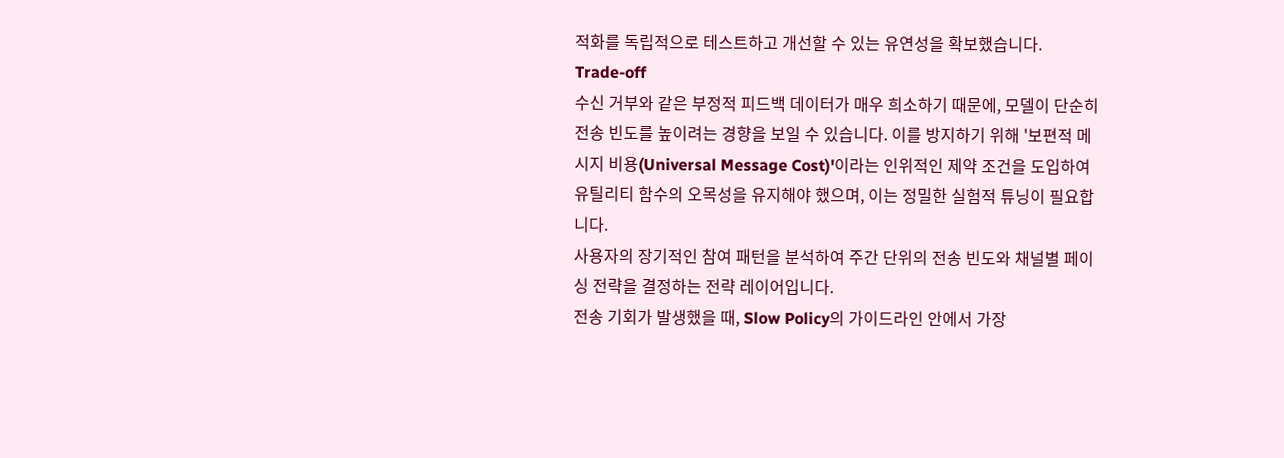적화를 독립적으로 테스트하고 개선할 수 있는 유연성을 확보했습니다.
Trade-off
수신 거부와 같은 부정적 피드백 데이터가 매우 희소하기 때문에, 모델이 단순히 전송 빈도를 높이려는 경향을 보일 수 있습니다. 이를 방지하기 위해 '보편적 메시지 비용(Universal Message Cost)'이라는 인위적인 제약 조건을 도입하여 유틸리티 함수의 오목성을 유지해야 했으며, 이는 정밀한 실험적 튜닝이 필요합니다.
사용자의 장기적인 참여 패턴을 분석하여 주간 단위의 전송 빈도와 채널별 페이싱 전략을 결정하는 전략 레이어입니다.
전송 기회가 발생했을 때, Slow Policy의 가이드라인 안에서 가장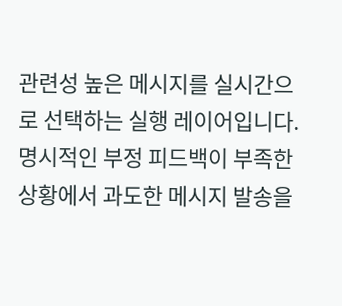관련성 높은 메시지를 실시간으로 선택하는 실행 레이어입니다.
명시적인 부정 피드백이 부족한 상황에서 과도한 메시지 발송을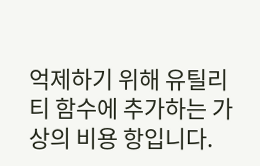억제하기 위해 유틸리티 함수에 추가하는 가상의 비용 항입니다.